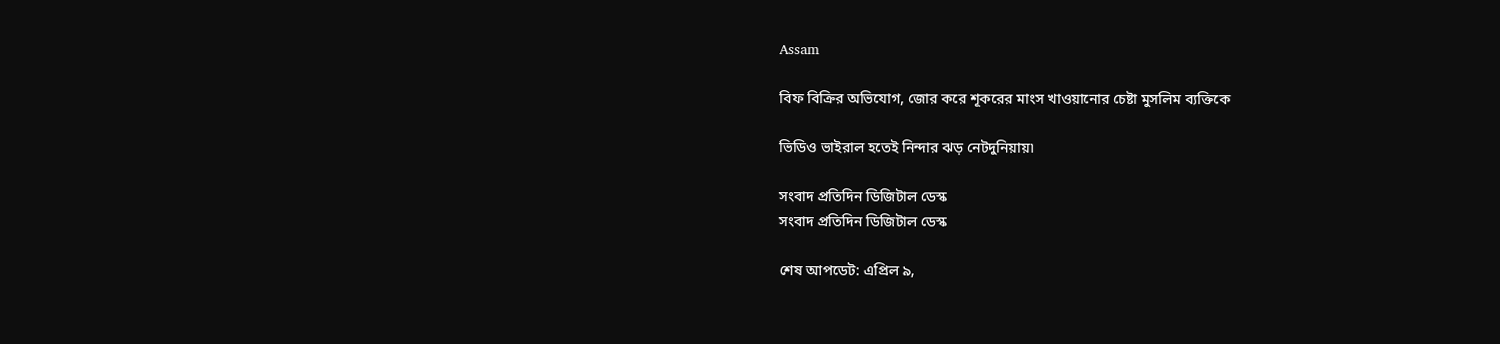Assam

বিফ বিক্রির অভিযোগ, জোর করে শূকরের মাংস খাওয়ানোর চেষ্টা মুসলিম ব্যক্তিকে

ভিডিও ভাইরাল হতেই নিন্দার ঝড় নেটদুনিয়ায়৷

সংবাদ প্রতিদিন ডিজিটাল ডেস্ক
সংবাদ প্রতিদিন ডিজিটাল ডেস্ক

শেষ আপডেট: এপ্রিল ৯,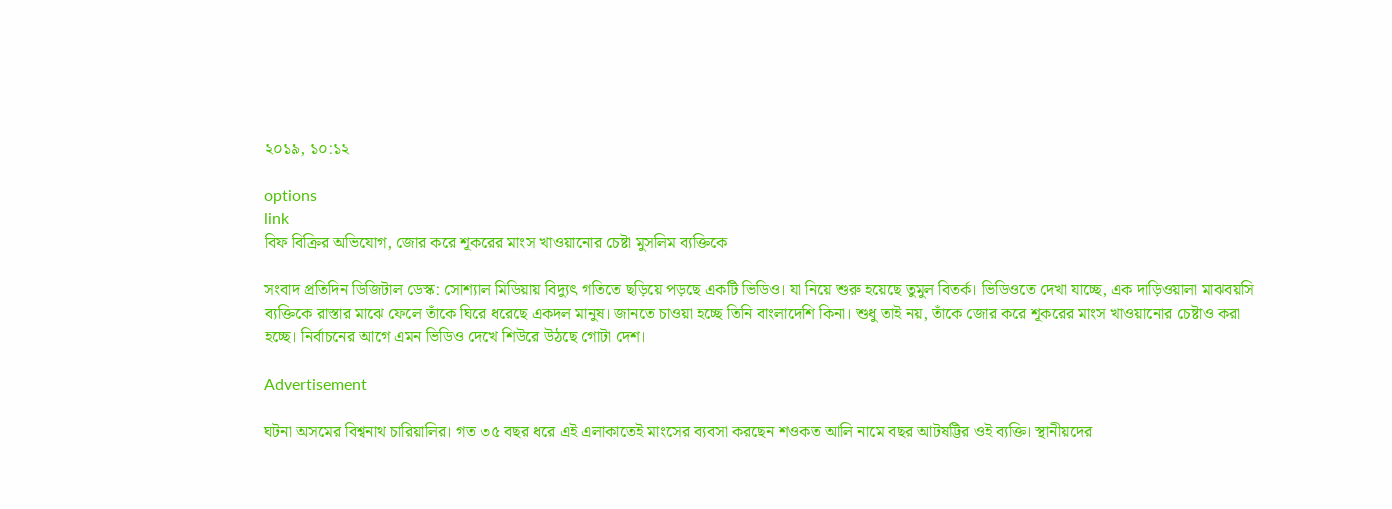২০১৯, ১০:১২

options
link
বিফ বিক্রির অভিযোগ, জোর করে শূকরের মাংস খাওয়ানোর চেষ্টা মুসলিম ব্যক্তিকে

সংবাদ প্রতিদিন ডিজিটাল ডেস্ক: সোশ্যাল মিডিয়ায় বিদ্যুৎ গতিতে ছড়িয়ে পড়ছে একটি ভিডিও। যা নিয়ে শুরু হয়েছে তুমুল বিতর্ক। ভিডিওতে দেখা যাচ্ছে, এক দাড়িওয়ালা মাঝবয়সি ব্যক্তিকে রাস্তার মাঝে ফেলে তাঁকে ঘিরে ধরেছে একদল মানুষ। জানতে চাওয়া হচ্ছে তিনি বাংলাদেশি কিনা। শুধু তাই নয়, তাঁকে জোর করে শূকরের মাংস খাওয়ানোর চেষ্টাও করা হচ্ছে। নির্বাচনের আগে এমন ভিডিও দেখে শিউরে উঠছে গোটা দেশ।

Advertisement

ঘটনা অসমের বিশ্বনাথ চারিয়ালির। গত ৩৫ বছর ধরে এই এলাকাতেই মাংসের ব্যবসা করছেন শওকত আলি নামে বছর আটষট্টির ওই ব্যক্তি। স্থানীয়দের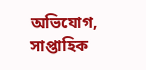অভিযোগ, সাপ্তাহিক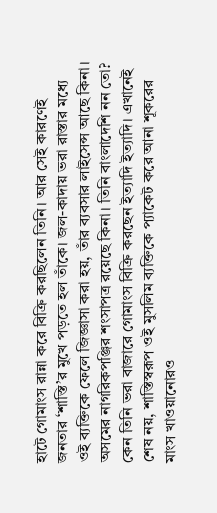হাটে গোমাংস রান্না করে বিক্রি করছিলেন তিনি। আর সেই কারণেই জনতার ‘শাস্তি’র মুখে পড়তে হল তাঁকে। জল-কাদায় ভরা রাস্তার মধ্যে ওই ব্যক্তিকে ফেলে জিজ্ঞাসা করা হয়, তাঁর ব্যবসার লাইসেন্স আছে কিনা। অসমের নাগরিকপঞ্জির শংসাপত্র রয়েছে কিনা। তিনি বাংলাদেশি নন তো? কেন তিনি ভরা বাজারে গোমাংস বিক্রি করছেন ইত্যাদি ইত্যাদি। এখানেই শেষ নয়, শাস্তিস্বরূপ ওই মুসলিম ব্যক্তিকে প্যাকেট করে আনা শূকরের মাংস খাওয়ানোরও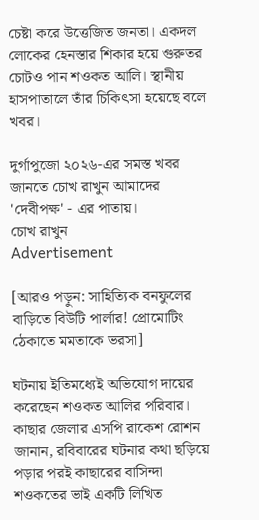চেষ্টা করে উত্তেজিত জনতা। একদল লোকের হেনস্তার শিকার হয়ে গুরুতর চোটও পান শওকত আলি। স্থানীয় হাসপাতালে তাঁর চিকিৎসা হয়েছে বলে খবর।

দুর্গাপুজো ২০২৬-এর সমস্ত খবর জানতে চোখ রাখুন আমাদের 'দেবীপক্ষ' - এর পাতায়।
চোখ রাখুন
Advertisement

[আরও পড়ুন: সাহিত্যিক বনফুলের বাড়িতে বিউটি পার্লার! প্রোমোটিং ঠেকাতে মমতাকে ভরসা]

ঘটনায় ইতিমধ্যেই অভিযোগ দায়ের করেছেন শওকত আলির পরিবার। কাছার জেলার এসপি রাকেশ রোশন জানান, রবিবারের ঘটনার কথা ছড়িয়ে পড়ার পরই কাছারের বাসিন্দা শওকতের ভাই একটি লিখিত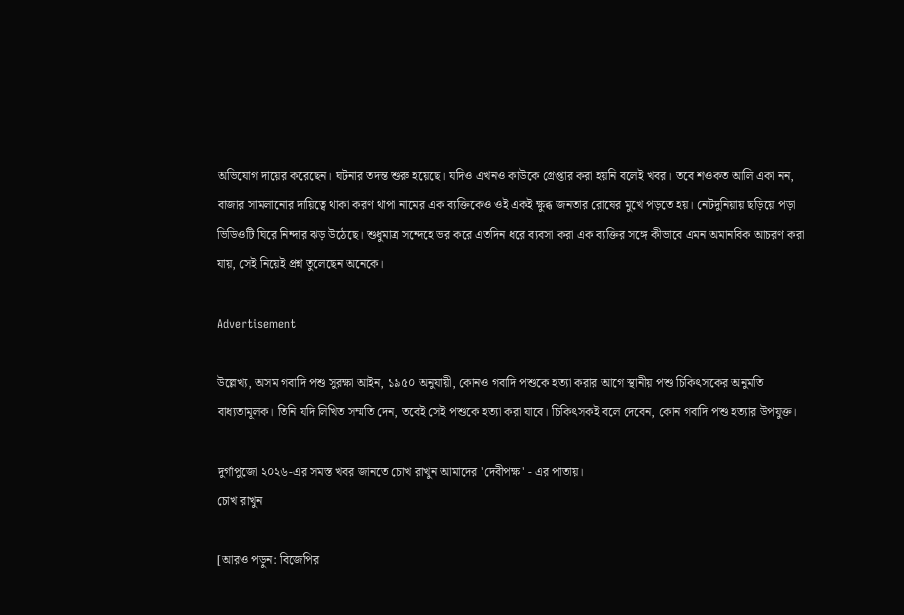অভিযোগ দায়ের করেছেন। ঘটনার তদন্ত শুরু হয়েছে। যদিও এখনও কাউকে গ্রেপ্তার করা হয়নি বলেই খবর। তবে শওকত আলি একা নন, বাজার সামলানোর দায়িত্বে থাকা করণ থাপা নামের এক ব্যক্তিকেও ওই একই ক্ষুব্ধ জনতার রোষের মুখে পড়তে হয়। নেটদুনিয়ায় ছড়িয়ে পড়া ভিডিওটি ঘিরে নিন্দার ঝড় উঠেছে। শুধুমাত্র সন্দেহে ভর করে এতদিন ধরে ব্যবসা করা এক ব্যক্তির সঙ্গে কীভাবে এমন অমানবিক আচরণ করা যায়, সেই নিয়েই প্রশ্ন তুলেছেন অনেকে।

Advertisement

উল্লেখ্য, অসম গবাদি পশু সুরক্ষা আইন, ১৯৫০ অনুযায়ী, কোনও গবাদি পশুকে হত্যা করার আগে স্থানীয় পশু চিকিৎসকের অনুমতি বাধ্যতামূলক। তিনি যদি লিখিত সম্মতি দেন, তবেই সেই পশুকে হত্যা করা যাবে। চিকিৎসকই বলে দেবেন, কোন গবাদি পশু হত্যার উপযুক্ত।

দুর্গাপুজো ২০২৬-এর সমস্ত খবর জানতে চোখ রাখুন আমাদের 'দেবীপক্ষ' - এর পাতায়।
চোখ রাখুন

[আরও পড়ুন: বিজেপির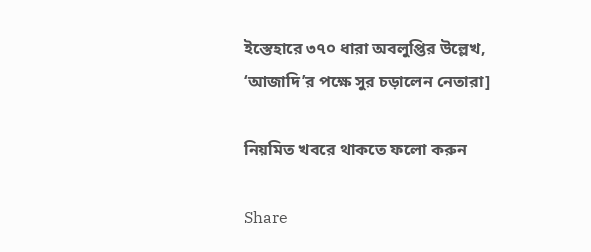ইস্তেহারে ৩৭০ ধারা অবলুপ্তির উল্লেখ, ‘আজাদি’র পক্ষে সুর চড়ালেন নেতারা]

নিয়মিত খবরে থাকতে ফলো করুন

Share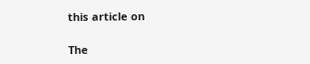this article on

The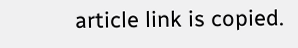article link is copied.